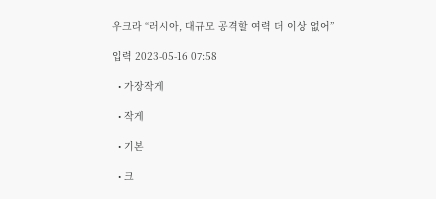우크라 “러시아, 대규모 공격할 여력 더 이상 없어”

입력 2023-05-16 07:58

  • 가장작게

  • 작게

  • 기본

  • 크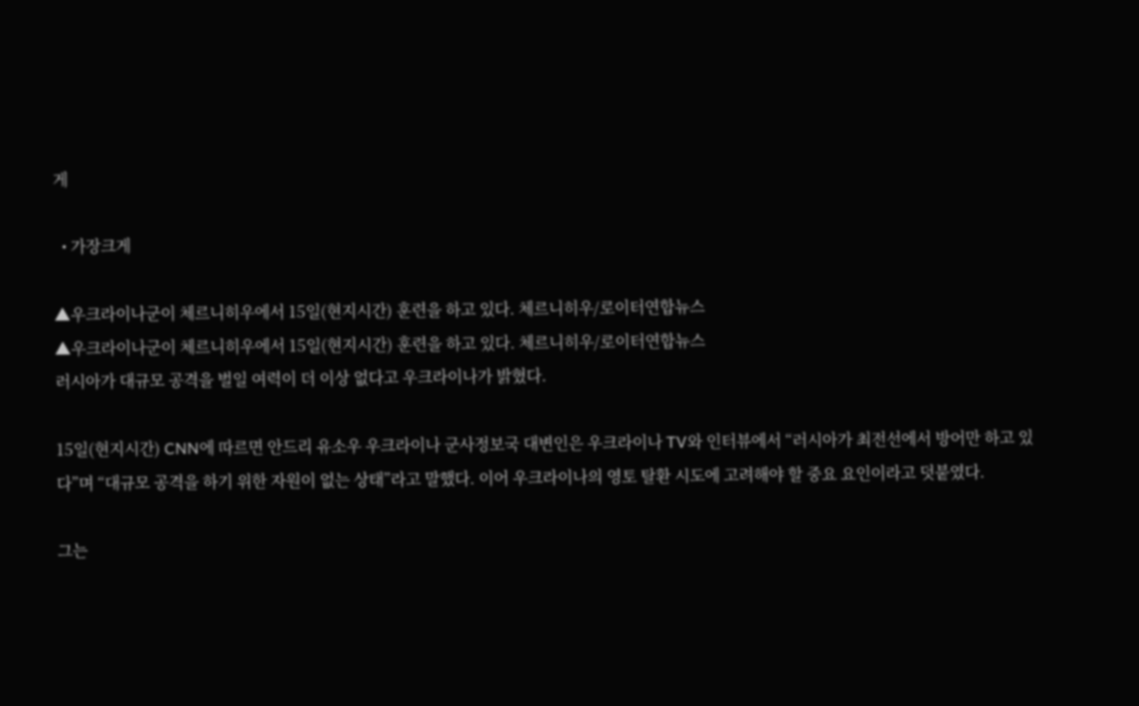게

  • 가장크게

▲우크라이나군이 체르니히우에서 15일(현지시간) 훈련을 하고 있다. 체르니히우/로이터연합뉴스
▲우크라이나군이 체르니히우에서 15일(현지시간) 훈련을 하고 있다. 체르니히우/로이터연합뉴스
러시아가 대규모 공격을 벌일 여력이 더 이상 없다고 우크라이나가 밝혔다.

15일(현지시간) CNN에 따르면 안드리 유소우 우크라이나 군사정보국 대변인은 우크라이나 TV와 인터뷰에서 “러시아가 최전선에서 방어만 하고 있다”며 “대규모 공격을 하기 위한 자원이 없는 상태”라고 말했다. 이어 우크라이나의 영토 탈환 시도에 고려해야 할 중요 요인이라고 덧붙였다.

그는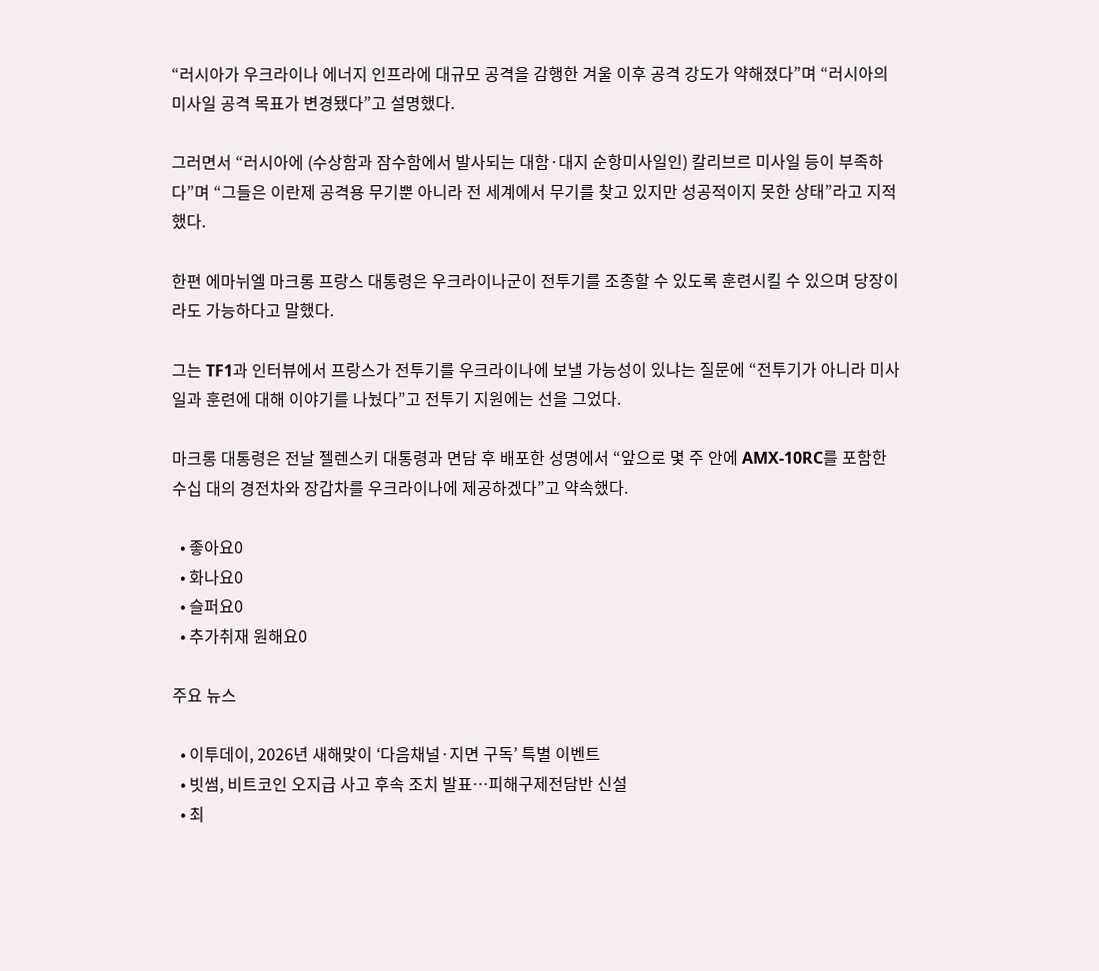“러시아가 우크라이나 에너지 인프라에 대규모 공격을 감행한 겨울 이후 공격 강도가 약해졌다”며 “러시아의 미사일 공격 목표가 변경됐다”고 설명했다.

그러면서 “러시아에 (수상함과 잠수함에서 발사되는 대함·대지 순항미사일인) 칼리브르 미사일 등이 부족하다”며 “그들은 이란제 공격용 무기뿐 아니라 전 세계에서 무기를 찾고 있지만 성공적이지 못한 상태”라고 지적했다.

한편 에마뉘엘 마크롱 프랑스 대통령은 우크라이나군이 전투기를 조종할 수 있도록 훈련시킬 수 있으며 당장이라도 가능하다고 말했다.

그는 TF1과 인터뷰에서 프랑스가 전투기를 우크라이나에 보낼 가능성이 있냐는 질문에 “전투기가 아니라 미사일과 훈련에 대해 이야기를 나눴다”고 전투기 지원에는 선을 그었다.

마크롱 대통령은 전날 젤렌스키 대통령과 면담 후 배포한 성명에서 “앞으로 몇 주 안에 AMX-10RC를 포함한 수십 대의 경전차와 장갑차를 우크라이나에 제공하겠다”고 약속했다.

  • 좋아요0
  • 화나요0
  • 슬퍼요0
  • 추가취재 원해요0

주요 뉴스

  • 이투데이, 2026년 새해맞이 ‘다음채널·지면 구독’ 특별 이벤트
  • 빗썸, 비트코인 오지급 사고 후속 조치 발표…피해구제전담반 신설
  • 최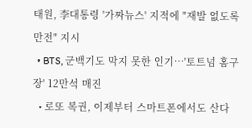태원, 李대통령 '가짜뉴스' 지적에 "재발 없도록 만전" 지시
  • BTS, 군백기도 막지 못한 인기⋯'토트넘 홈구장' 12만석 매진
  • 로또 복권, 이제부터 스마트폰에서도 산다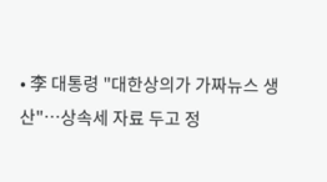• 李 대통령 "대한상의가 가짜뉴스 생산"…상속세 자료 두고 정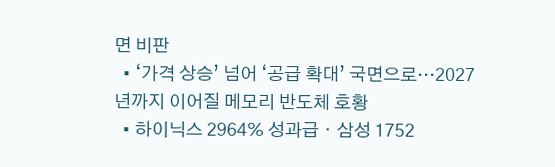면 비판
  • ‘가격 상승’ 넘어 ‘공급 확대’ 국면으로…2027년까지 이어질 메모리 반도체 호황
  • 하이닉스 2964% 성과급ㆍ삼성 1752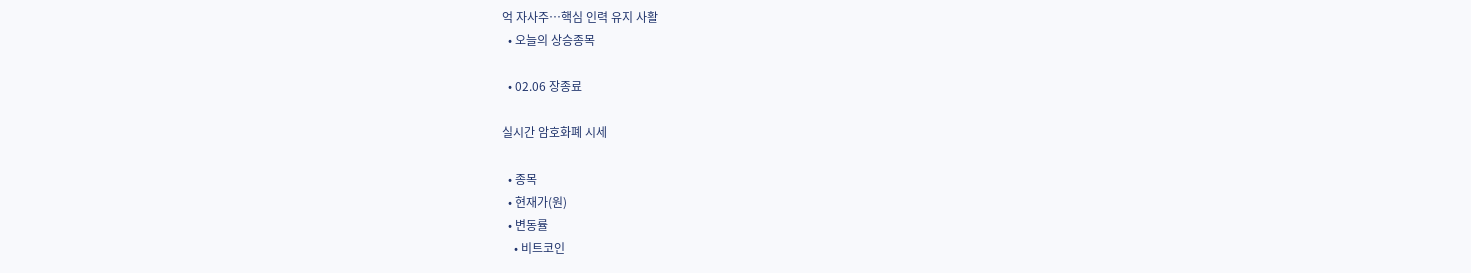억 자사주⋯핵심 인력 유지 사활
  • 오늘의 상승종목

  • 02.06 장종료

실시간 암호화폐 시세

  • 종목
  • 현재가(원)
  • 변동률
    • 비트코인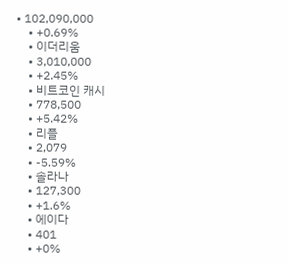• 102,090,000
    • +0.69%
    • 이더리움
    • 3,010,000
    • +2.45%
    • 비트코인 캐시
    • 778,500
    • +5.42%
    • 리플
    • 2,079
    • -5.59%
    • 솔라나
    • 127,300
    • +1.6%
    • 에이다
    • 401
    • +0%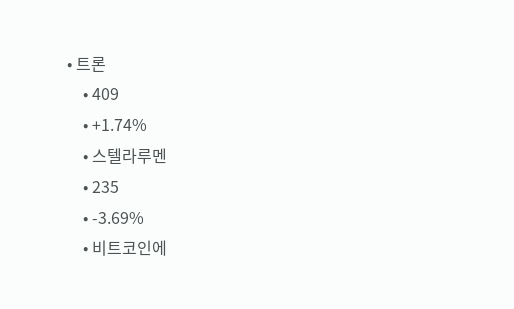• 트론
    • 409
    • +1.74%
    • 스텔라루멘
    • 235
    • -3.69%
    • 비트코인에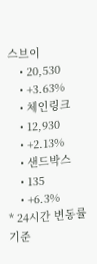스브이
    • 20,530
    • +3.63%
    • 체인링크
    • 12,930
    • +2.13%
    • 샌드박스
    • 135
    • +6.3%
* 24시간 변동률 기준